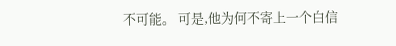不可能。 可是,他为何不寄上一个白信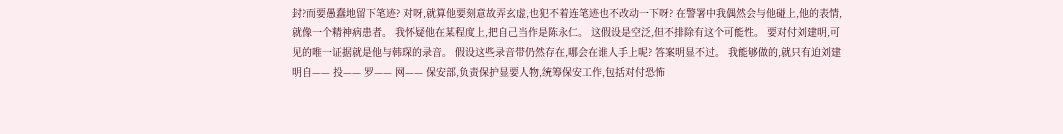封?而要愚蠢地留下笔迹? 对呀,就算他要刻意故弄玄虚,也犯不着连笔迹也不改动一下呀? 在警署中我偶然会与他碰上,他的表情,就像一个精神病患者。 我怀疑他在某程度上,把自己当作是陈永仁。 这假设是空泛,但不排除有这个可能性。 要对付刘建明,可见的唯一证据就是他与韩琛的录音。 假设这些录音带仍然存在,哪会在谁人手上呢? 答案明显不过。 我能够做的,就只有迫刘建明自—— 投—— 罗—— 网—— 保安部,负责保护显要人物,统筹保安工作,包括对付恐怖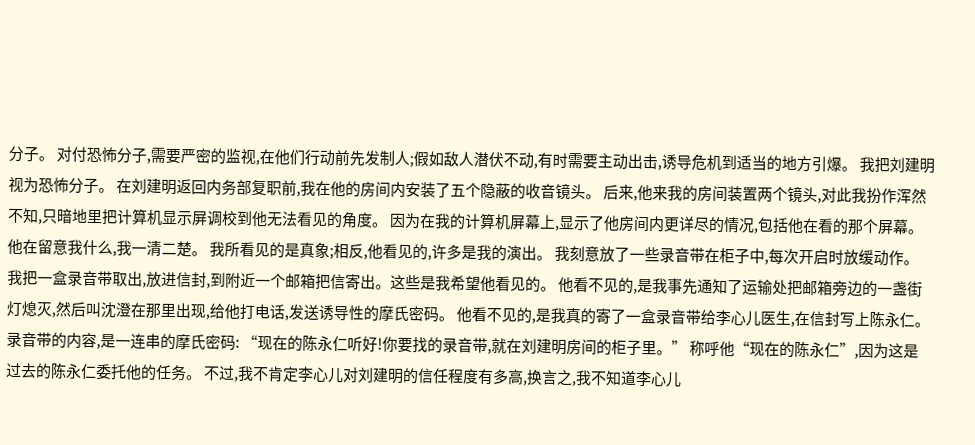分子。 对付恐怖分子,需要严密的监视,在他们行动前先发制人;假如敌人潜伏不动,有时需要主动出击,诱导危机到适当的地方引爆。 我把刘建明视为恐怖分子。 在刘建明返回内务部复职前,我在他的房间内安装了五个隐蔽的收音镜头。 后来,他来我的房间装置两个镜头,对此我扮作浑然不知,只暗地里把计算机显示屏调校到他无法看见的角度。 因为在我的计算机屏幕上,显示了他房间内更详尽的情况,包括他在看的那个屏幕。 他在留意我什么,我一清二楚。 我所看见的是真象;相反,他看见的,许多是我的演出。 我刻意放了一些录音带在柜子中,每次开启时放缓动作。 我把一盒录音带取出,放进信封,到附近一个邮箱把信寄出。这些是我希望他看见的。 他看不见的,是我事先通知了运输处把邮箱旁边的一盏街灯熄灭,然后叫沈澄在那里出现,给他打电话,发送诱导性的摩氏密码。 他看不见的,是我真的寄了一盒录音带给李心儿医生,在信封写上陈永仁。 录音带的内容,是一连串的摩氏密码: “现在的陈永仁听好!你要找的录音带,就在刘建明房间的柜子里。” 称呼他“现在的陈永仁”,因为这是过去的陈永仁委托他的任务。 不过,我不肯定李心儿对刘建明的信任程度有多高,换言之,我不知道李心儿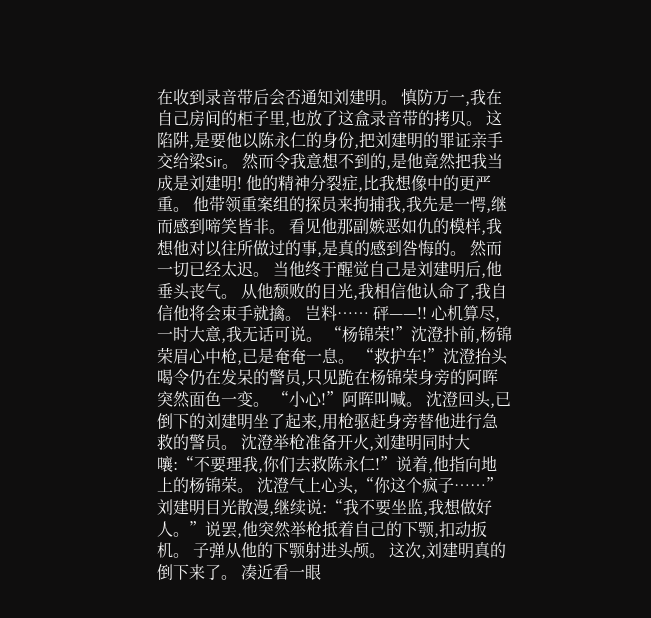在收到录音带后会否通知刘建明。 慎防万一,我在自己房间的柜子里,也放了这盒录音带的拷贝。 这陷阱,是要他以陈永仁的身份,把刘建明的罪证亲手交给梁Sir。 然而令我意想不到的,是他竟然把我当成是刘建明! 他的精神分裂症,比我想像中的更严重。 他带领重案组的探员来拘捕我,我先是一愕,继而感到啼笑皆非。 看见他那副嫉恶如仇的模样,我想他对以往所做过的事,是真的感到咎悔的。 然而一切已经太迟。 当他终于醒觉自己是刘建明后,他垂头丧气。 从他颓败的目光,我相信他认命了,我自信他将会束手就擒。 岂料…… 砰——!! 心机算尽,一时大意,我无话可说。 “杨锦荣!”沈澄扑前,杨锦荣眉心中枪,已是奄奄一息。 “救护车!”沈澄抬头喝令仍在发呆的警员,只见跪在杨锦荣身旁的阿晖突然面色一变。 “小心!”阿晖叫喊。 沈澄回头,已倒下的刘建明坐了起来,用枪驱赶身旁替他进行急救的警员。 沈澄举枪准备开火,刘建明同时大嚷:“不要理我,你们去救陈永仁!”说着,他指向地上的杨锦荣。 沈澄气上心头,“你这个疯子……” 刘建明目光散漫,继续说:“我不要坐监,我想做好人。”说罢,他突然举枪抵着自己的下颚,扣动扳机。 子弹从他的下颚射进头颅。 这次,刘建明真的倒下来了。 凑近看一眼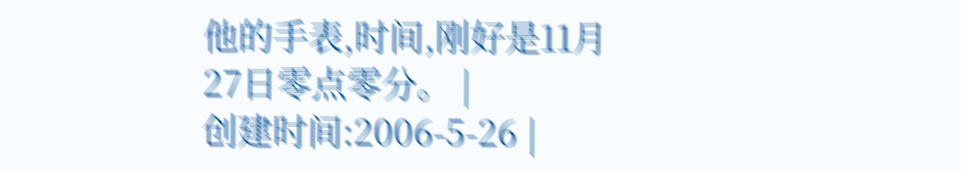他的手表,时间,刚好是11月27日零点零分。 |
创建时间:2006-5-26 |